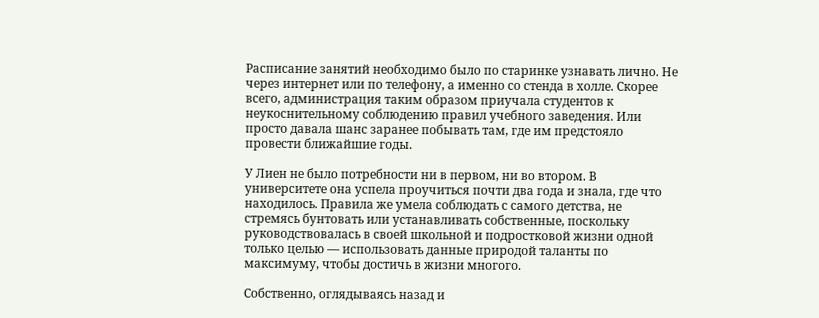Расписание занятий необходимо было по старинке узнавать лично. Не через интернет или по телефону, а именно со стенда в холле. Скорее всего, администрация таким образом приучала студентов к неукоснительному соблюдению правил учебного заведения. Или просто давала шанс заранее побывать там, где им предстояло провести ближайшие годы.

У Лиен не было потребности ни в первом, ни во втором. В университете она успела проучиться почти два года и знала, где что находилось. Правила же умела соблюдать с самого детства, не стремясь бунтовать или устанавливать собственные, поскольку руководствовалась в своей школьной и подростковой жизни одной только целью — использовать данные природой таланты по максимуму, чтобы достичь в жизни многого.

Собственно, оглядываясь назад и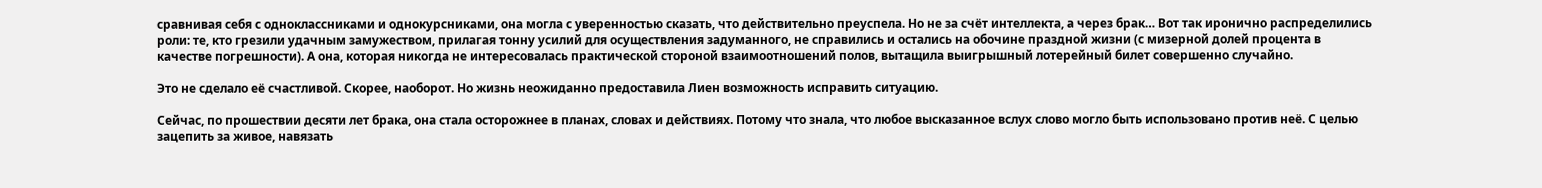сравнивая себя с одноклассниками и однокурсниками, она могла с уверенностью сказать, что действительно преуспела. Но не за счёт интеллекта, а через брак… Вот так иронично распределились роли: те, кто грезили удачным замужеством, прилагая тонну усилий для осуществления задуманного, не справились и остались на обочине праздной жизни (с мизерной долей процента в качестве погрешности). А она, которая никогда не интересовалась практической стороной взаимоотношений полов, вытащила выигрышный лотерейный билет совершенно случайно.

Это не сделало её счастливой. Скорее, наоборот. Но жизнь неожиданно предоставила Лиен возможность исправить ситуацию.

Сейчас, по прошествии десяти лет брака, она стала осторожнее в планах, словах и действиях. Потому что знала, что любое высказанное вслух слово могло быть использовано против неё. С целью зацепить за живое, навязать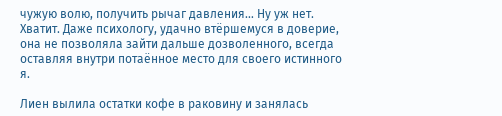чужую волю, получить рычаг давления… Ну уж нет. Хватит. Даже психологу, удачно втёршемуся в доверие, она не позволяла зайти дальше дозволенного, всегда оставляя внутри потаённое место для своего истинного я.

Лиен вылила остатки кофе в раковину и занялась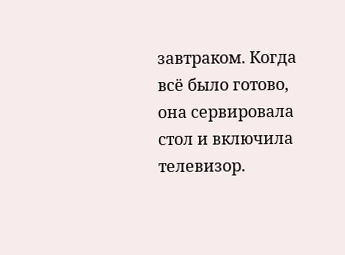завтраком. Когда всё было готово, она сервировала стол и включила телевизор.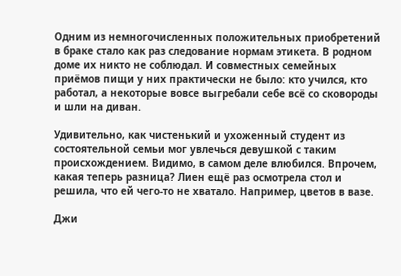Одним из немногочисленных положительных приобретений в браке стало как раз следование нормам этикета. В родном доме их никто не соблюдал. И совместных семейных приёмов пищи у них практически не было: кто учился, кто работал, а некоторые вовсе выгребали себе всё со сковороды и шли на диван.

Удивительно, как чистенький и ухоженный студент из состоятельной семьи мог увлечься девушкой с таким происхождением. Видимо, в самом деле влюбился. Впрочем, какая теперь разница? Лиен ещё раз осмотрела стол и решила, что ей чего-то не хватало. Например, цветов в вазе.

Джи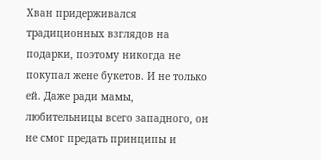Хван придерживался традиционных взглядов на подарки, поэтому никогда не покупал жене букетов. И не только ей. Даже ради мамы, любительницы всего западного, он не смог предать принципы и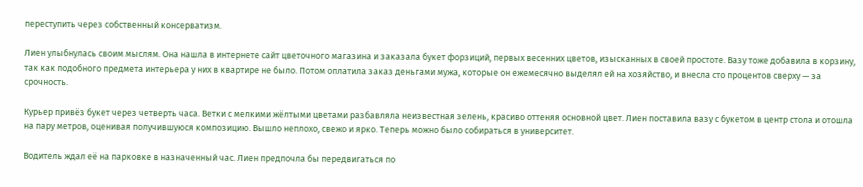переступить через собственный консерватизм.

Лиен улыбнулась своим мыслям. Она нашла в интернете сайт цветочного магазина и заказала букет форзиций, первых весенних цветов, изысканных в своей простоте. Вазу тоже добавила в корзину, так как подобного предмета интерьера у них в квартире не было. Потом оплатила заказ деньгами мужа, которые он ежемесячно выделял ей на хозяйство, и внесла сто процентов сверху — за срочность.

Курьер привёз букет через четверть часа. Ветки с мелкими жёлтыми цветами разбавляла неизвестная зелень, красиво оттеняя основной цвет. Лиен поставила вазу с букетом в центр стола и отошла на пару метров, оценивая получившуюся композицию. Вышло неплохо, свежо и ярко. Теперь можно было собираться в университет.

Водитель ждал её на парковке в назначенный час. Лиен предпочла бы передвигаться по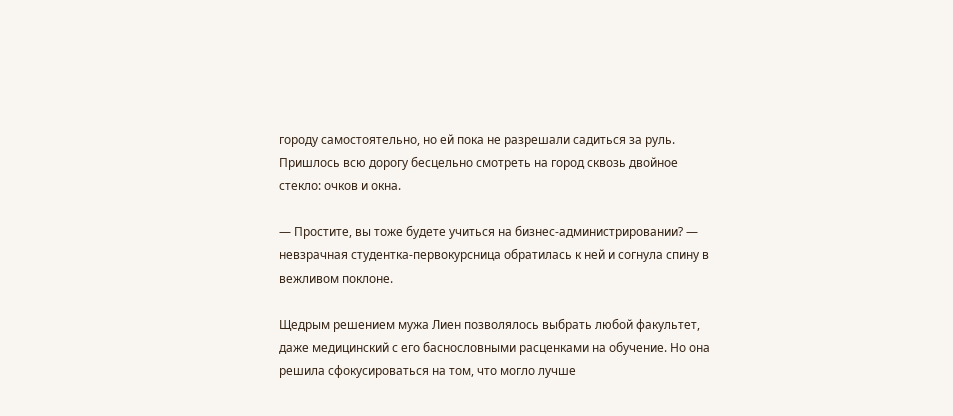городу самостоятельно, но ей пока не разрешали садиться за руль. Пришлось всю дорогу бесцельно смотреть на город сквозь двойное стекло: очков и окна.

— Простите, вы тоже будете учиться на бизнес-администрировании? — невзрачная студентка-первокурсница обратилась к ней и согнула спину в вежливом поклоне.

Щедрым решением мужа Лиен позволялось выбрать любой факультет, даже медицинский с его баснословными расценками на обучение. Но она решила сфокусироваться на том, что могло лучше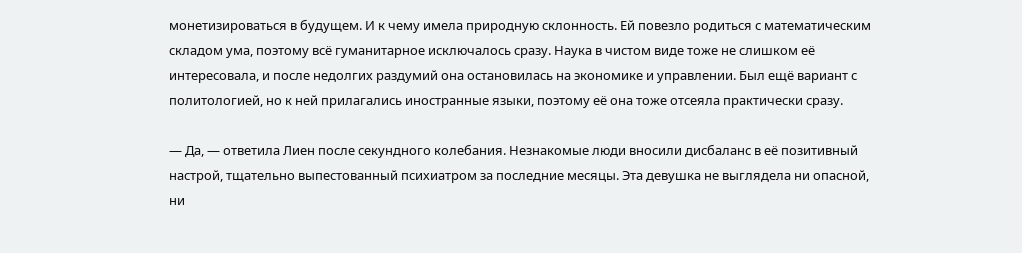монетизироваться в будущем. И к чему имела природную склонность. Ей повезло родиться с математическим складом ума, поэтому всё гуманитарное исключалось сразу. Наука в чистом виде тоже не слишком её интересовала, и после недолгих раздумий она остановилась на экономике и управлении. Был ещё вариант с политологией, но к ней прилагались иностранные языки, поэтому её она тоже отсеяла практически сразу.

— Да, — ответила Лиен после секундного колебания. Незнакомые люди вносили дисбаланс в её позитивный настрой, тщательно выпестованный психиатром за последние месяцы. Эта девушка не выглядела ни опасной, ни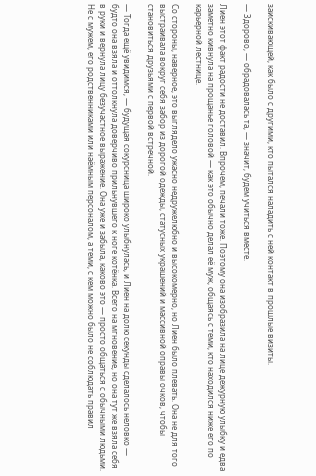заискивающей, как было с другими, кто пытался наладить с ней контакт в прошлые визиты.

— Здорово, — обрадовалась та, — значит, будем учиться вместе.

Лиен этот факт радости не доставил. Впрочем, печали тоже. Поэтому она изобразила на лице дежурную улыбку и едва заметно кивнула на прощанье головой — как это обычно делал её муж, общаясь с теми, кто находился ниже его по карьерной лестнице.

Со стороны, наверное, это выглядело ужасно недружелюбно и высокомерно, но Лиен было плевать. Она не для того выстраивала вокруг себя забор из дорогой одежды, статусных украшений и массивной оправы очков, чтобы становиться друзьями с первой встречной.

— Тогда ещё увидимся, — будущая сокурсница широко улыбнулась, и Лиен на долю секунды сделалось неловко — будто она взяла и оттолкнула доверчиво прильнувшего к ноге котёнка. Всего на мгновение, но она тут же взяла себя в руки и вернула лицу безучастное выражение. Она уже и забыла, каково это — просто общаться с обычными людьми. Не с мужем, его родственниками или наёмным персоналом, а теми, с кем можно было не соблюдать правил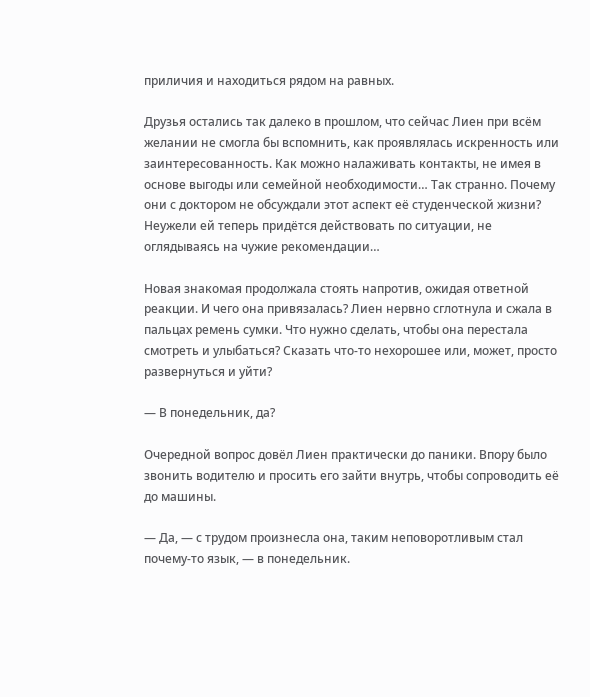приличия и находиться рядом на равных.

Друзья остались так далеко в прошлом, что сейчас Лиен при всём желании не смогла бы вспомнить, как проявлялась искренность или заинтересованность. Как можно налаживать контакты, не имея в основе выгоды или семейной необходимости… Так странно. Почему они с доктором не обсуждали этот аспект её студенческой жизни? Неужели ей теперь придётся действовать по ситуации, не оглядываясь на чужие рекомендации…

Новая знакомая продолжала стоять напротив, ожидая ответной реакции. И чего она привязалась? Лиен нервно сглотнула и сжала в пальцах ремень сумки. Что нужно сделать, чтобы она перестала смотреть и улыбаться? Сказать что-то нехорошее или, может, просто развернуться и уйти?

— В понедельник, да?

Очередной вопрос довёл Лиен практически до паники. Впору было звонить водителю и просить его зайти внутрь, чтобы сопроводить её до машины.

— Да, — с трудом произнесла она, таким неповоротливым стал почему-то язык, — в понедельник.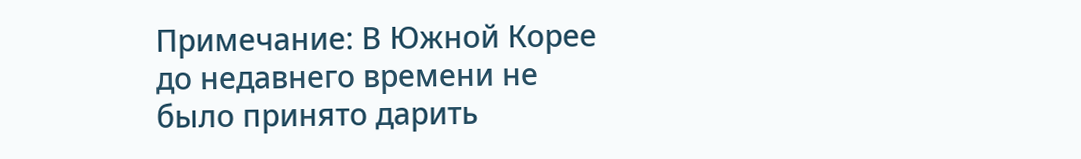Примечание: В Южной Корее до недавнего времени не было принято дарить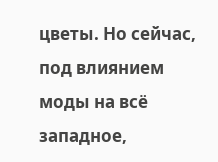цветы. Но сейчас, под влиянием моды на всё западное,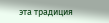эта традиция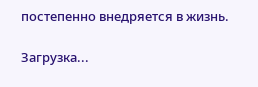постепенно внедряется в жизнь.

Загрузка...